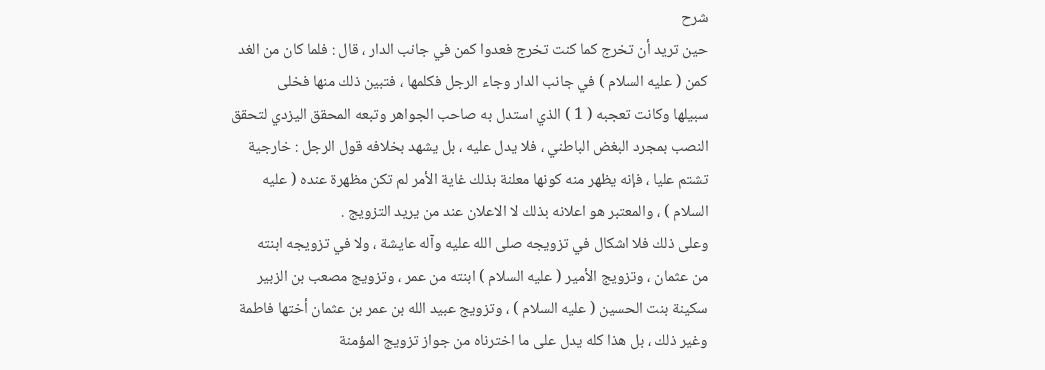شرح
حين تريد أن تخرج كما كنت تخرج فعدوا كمن في جانب الدار ، قال : فلما كان من الغد
كمن ( عليه السلام ) في جانب الدار وجاء الرجل فكلمها ، فتبين ذلك منها فخلى
سبيلها وكانت تعجبه ( 1 ) الذي استدل به صاحب الجواهر وتبعه المحقق اليزدي لتحقق
النصب بمجرد البغض الباطني ، فلا يدل عليه ، بل يشهد بخلافه قول الرجل : خارجية
تشتم عليا ، فإنه يظهر منه كونها معلنة بذلك غاية الأمر لم تكن مظهرة عنده ( عليه
السلام ) ، والمعتبر هو اعلانه بذلك لا الاعلان عند من يريد التزويج .
وعلى ذلك فلا اشكال في تزويجه صلى الله عليه وآله عايشة ، ولا في تزويجه ابنته
من عثمان ، وتزويج الأمير ( عليه السلام ) ابنته من عمر ، وتزويج مصعب بن الزبير
سكينة بنت الحسين ( عليه السلام ) ، وتزويج عبيد الله بن عمر بن عثمان أختها فاطمة
وغير ذلك ، بل هذا كله يدل على ما اخترناه من جواز تزويج المؤمنة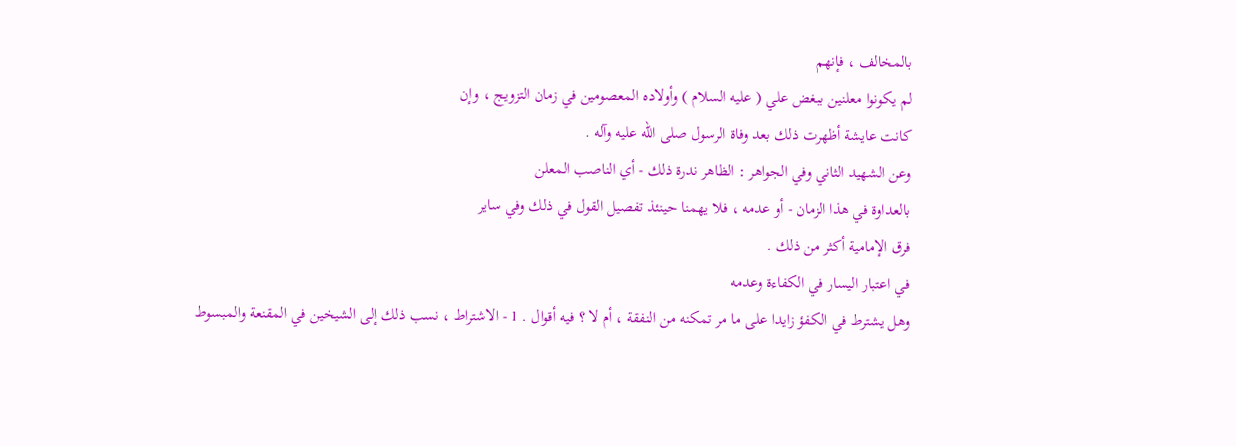بالمخالف ، فإنهم
لم يكونوا معلنين ببغض علي ( عليه السلام ) وأولاده المعصومين في زمان التزويج ، وإن
كانت عايشة أظهرت ذلك بعد وفاة الرسول صلى الله عليه وآله .
وعن الشهيد الثاني وفي الجواهر : الظاهر ندرة ذلك - أي الناصب المعلن
بالعداوة في هذا الزمان - أو عدمه ، فلا يهمنا حينئذ تفصيل القول في ذلك وفي ساير
فرق الإمامية أكثر من ذلك .
في اعتبار اليسار في الكفاءة وعدمه
وهل يشترط في الكفؤ زايدا على ما مر تمكنه من النفقة ، أم لا ؟ فيه أقوال . 1 - الاشتراط ، نسب ذلك إلى الشيخين في المقنعة والمبسوط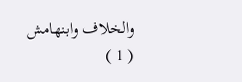والخلاف وابنهامش
( 1 )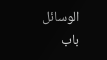الوسائل باب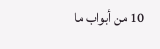10 من أبواب ما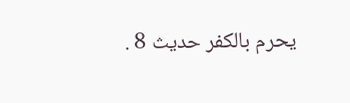يحرم بالكفر حديث 8 .